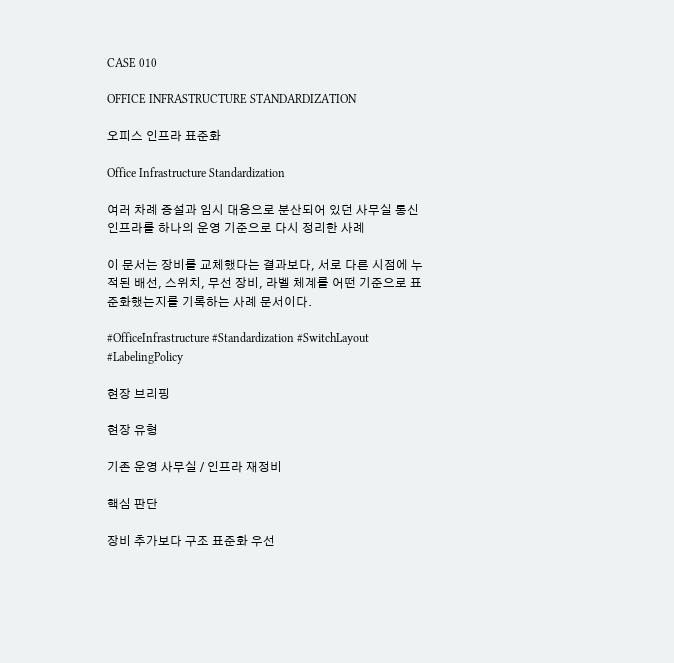CASE 010

OFFICE INFRASTRUCTURE STANDARDIZATION

오피스 인프라 표준화

Office Infrastructure Standardization

여러 차례 증설과 임시 대응으로 분산되어 있던 사무실 통신 인프라를 하나의 운영 기준으로 다시 정리한 사례

이 문서는 장비를 교체했다는 결과보다, 서로 다른 시점에 누적된 배선, 스위치, 무선 장비, 라벨 체계를 어떤 기준으로 표준화했는지를 기록하는 사례 문서이다.

#OfficeInfrastructure #Standardization #SwitchLayout #LabelingPolicy

현장 브리핑

현장 유형

기존 운영 사무실 / 인프라 재정비

핵심 판단

장비 추가보다 구조 표준화 우선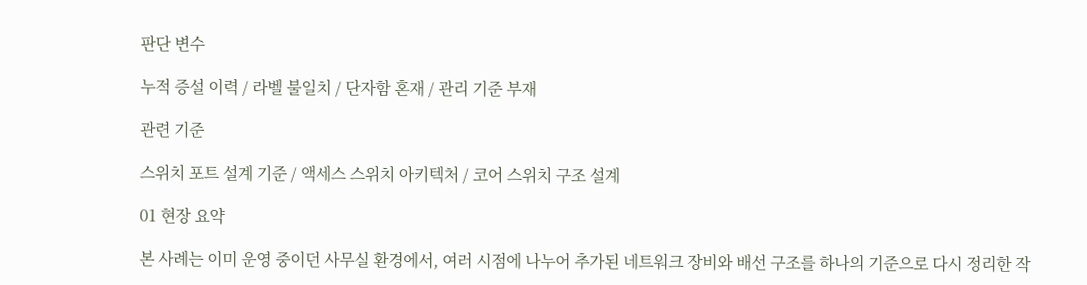판단 변수

누적 증설 이력 / 라벨 불일치 / 단자함 혼재 / 관리 기준 부재

관련 기준

스위치 포트 설계 기준 / 액세스 스위치 아키텍처 / 코어 스위치 구조 설계

01 현장 요약

본 사례는 이미 운영 중이던 사무실 환경에서, 여러 시점에 나누어 추가된 네트워크 장비와 배선 구조를 하나의 기준으로 다시 정리한 작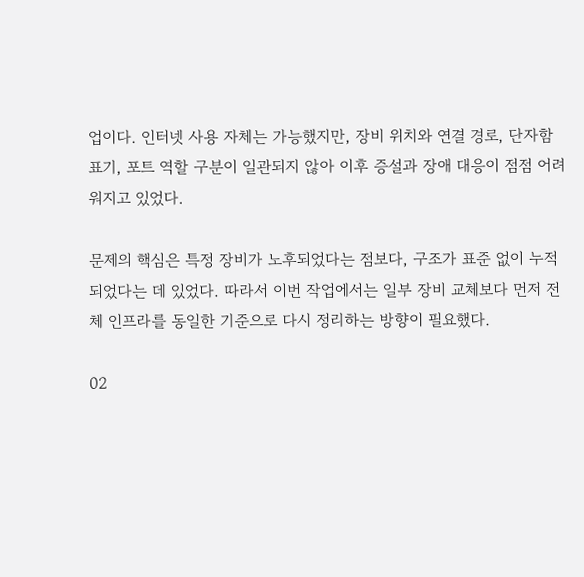업이다. 인터넷 사용 자체는 가능했지만, 장비 위치와 연결 경로, 단자함 표기, 포트 역할 구분이 일관되지 않아 이후 증설과 장애 대응이 점점 어려워지고 있었다.

문제의 핵심은 특정 장비가 노후되었다는 점보다, 구조가 표준 없이 누적되었다는 데 있었다. 따라서 이번 작업에서는 일부 장비 교체보다 먼저 전체 인프라를 동일한 기준으로 다시 정리하는 방향이 필요했다.

02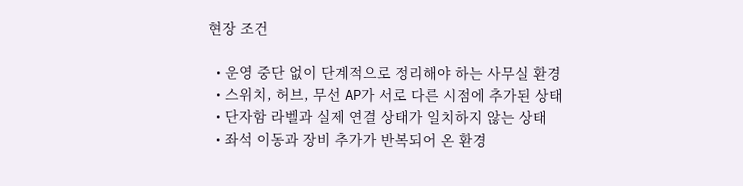현장 조건

  • 운영 중단 없이 단계적으로 정리해야 하는 사무실 환경
  • 스위치, 허브, 무선 AP가 서로 다른 시점에 추가된 상태
  • 단자함 라벨과 실제 연결 상태가 일치하지 않는 상태
  • 좌석 이동과 장비 추가가 반복되어 온 환경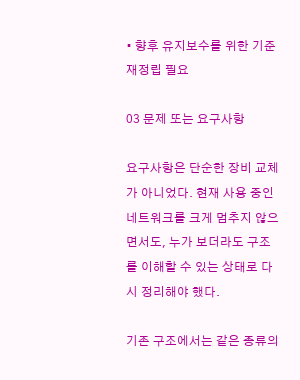• 향후 유지보수를 위한 기준 재정립 필요

03 문제 또는 요구사항

요구사항은 단순한 장비 교체가 아니었다. 현재 사용 중인 네트워크를 크게 멈추지 않으면서도, 누가 보더라도 구조를 이해할 수 있는 상태로 다시 정리해야 했다.

기존 구조에서는 같은 종류의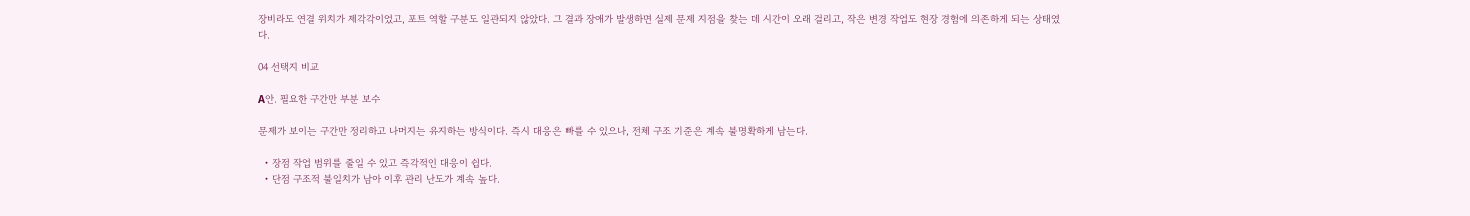장비라도 연결 위치가 제각각이었고, 포트 역할 구분도 일관되지 않았다. 그 결과 장애가 발생하면 실제 문제 지점을 찾는 데 시간이 오래 걸리고, 작은 변경 작업도 현장 경험에 의존하게 되는 상태였다.

04 선택지 비교

A안. 필요한 구간만 부분 보수

문제가 보이는 구간만 정리하고 나머지는 유지하는 방식이다. 즉시 대응은 빠를 수 있으나, 전체 구조 기준은 계속 불명확하게 남는다.

  • 장점 작업 범위를 줄일 수 있고 즉각적인 대응이 쉽다.
  • 단점 구조적 불일치가 남아 이후 관리 난도가 계속 높다.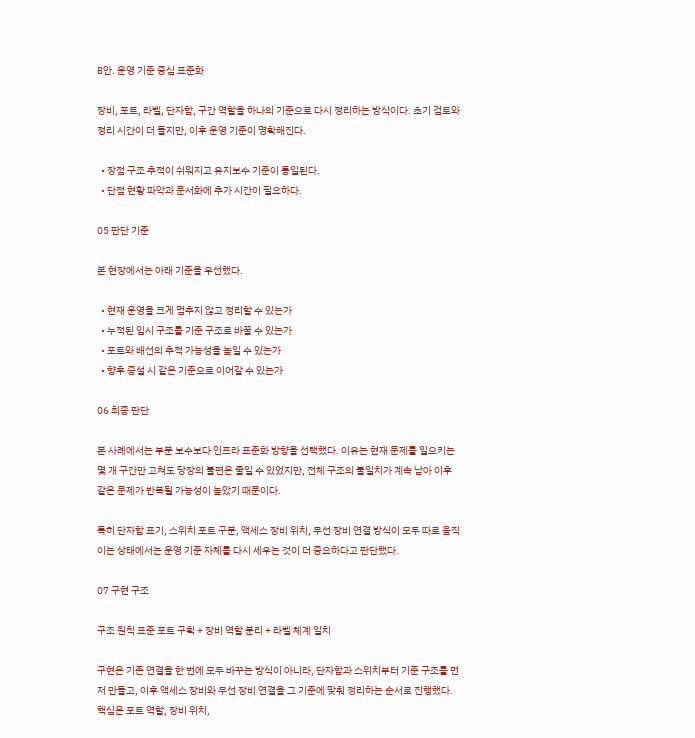B안. 운영 기준 중심 표준화

장비, 포트, 라벨, 단자함, 구간 역할을 하나의 기준으로 다시 정리하는 방식이다. 초기 검토와 정리 시간이 더 들지만, 이후 운영 기준이 명확해진다.

  • 장점 구조 추적이 쉬워지고 유지보수 기준이 통일된다.
  • 단점 현황 파악과 문서화에 추가 시간이 필요하다.

05 판단 기준

본 현장에서는 아래 기준을 우선했다.

  • 현재 운영을 크게 멈추지 않고 정리할 수 있는가
  • 누적된 임시 구조를 기준 구조로 바꿀 수 있는가
  • 포트와 배선의 추적 가능성을 높일 수 있는가
  • 향후 증설 시 같은 기준으로 이어갈 수 있는가

06 최종 판단

본 사례에서는 부분 보수보다 인프라 표준화 방향을 선택했다. 이유는 현재 문제를 일으키는 몇 개 구간만 고쳐도 당장의 불편은 줄일 수 있었지만, 전체 구조의 불일치가 계속 남아 이후 같은 문제가 반복될 가능성이 높았기 때문이다.

특히 단자함 표기, 스위치 포트 구분, 액세스 장비 위치, 무선 장비 연결 방식이 모두 따로 움직이는 상태에서는 운영 기준 자체를 다시 세우는 것이 더 중요하다고 판단했다.

07 구현 구조

구조 원칙 표준 포트 구획 + 장비 역할 분리 + 라벨 체계 일치

구현은 기존 연결을 한 번에 모두 바꾸는 방식이 아니라, 단자함과 스위치부터 기준 구조를 먼저 만들고, 이후 액세스 장비와 무선 장비 연결을 그 기준에 맞춰 정리하는 순서로 진행했다. 핵심은 포트 역할, 장비 위치,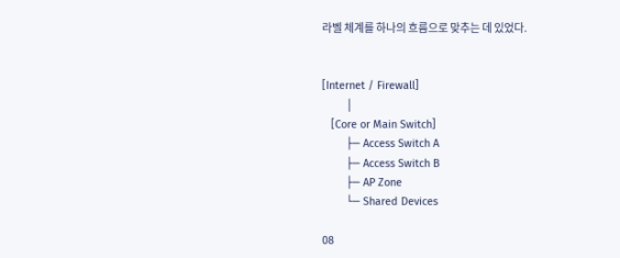라벨 체계를 하나의 흐름으로 맞추는 데 있었다.


[Internet / Firewall]
        │
   [Core or Main Switch]
        ├─ Access Switch A
        ├─ Access Switch B
        ├─ AP Zone
        └─ Shared Devices

08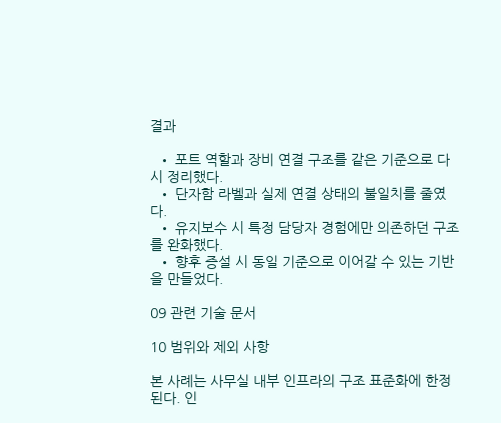결과

  • 포트 역할과 장비 연결 구조를 같은 기준으로 다시 정리했다.
  • 단자함 라벨과 실제 연결 상태의 불일치를 줄였다.
  • 유지보수 시 특정 담당자 경험에만 의존하던 구조를 완화했다.
  • 향후 증설 시 동일 기준으로 이어갈 수 있는 기반을 만들었다.

09 관련 기술 문서

10 범위와 제외 사항

본 사례는 사무실 내부 인프라의 구조 표준화에 한정된다. 인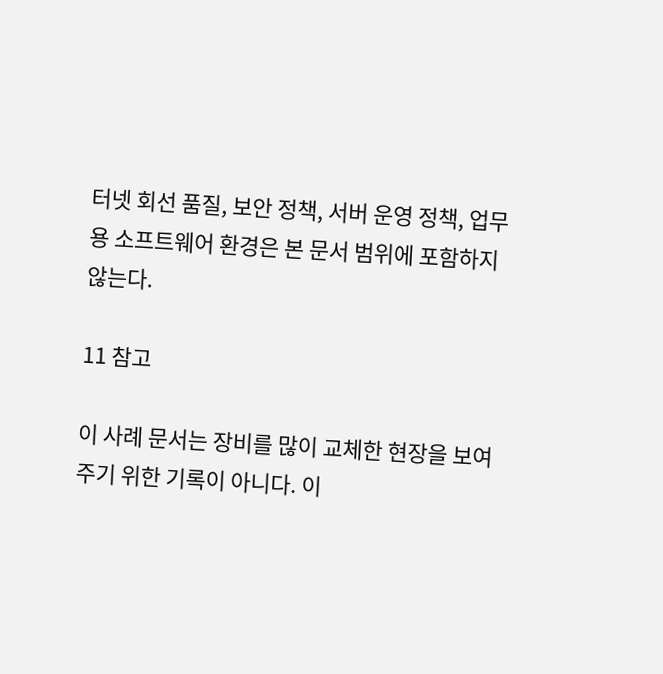터넷 회선 품질, 보안 정책, 서버 운영 정책, 업무용 소프트웨어 환경은 본 문서 범위에 포함하지 않는다.

11 참고

이 사례 문서는 장비를 많이 교체한 현장을 보여주기 위한 기록이 아니다. 이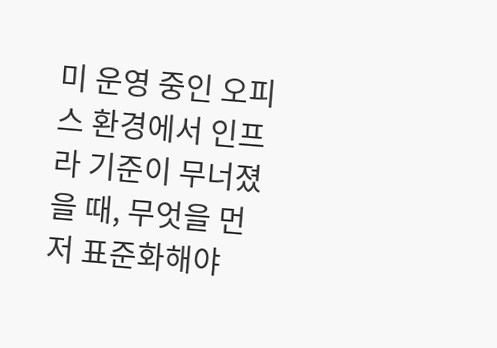미 운영 중인 오피스 환경에서 인프라 기준이 무너졌을 때, 무엇을 먼저 표준화해야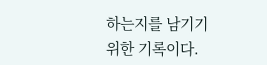하는지를 남기기 위한 기록이다.